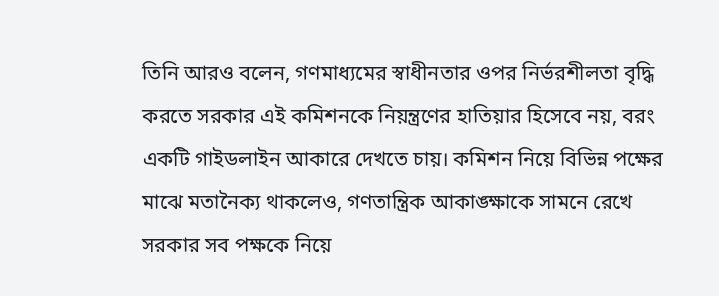তিনি আরও বলেন, গণমাধ্যমের স্বাধীনতার ওপর নির্ভরশীলতা বৃদ্ধি করতে সরকার এই কমিশনকে নিয়ন্ত্রণের হাতিয়ার হিসেবে নয়, বরং একটি গাইডলাইন আকারে দেখতে চায়। কমিশন নিয়ে বিভিন্ন পক্ষের মাঝে মতানৈক্য থাকলেও, গণতান্ত্রিক আকাঙ্ক্ষাকে সামনে রেখে সরকার সব পক্ষকে নিয়ে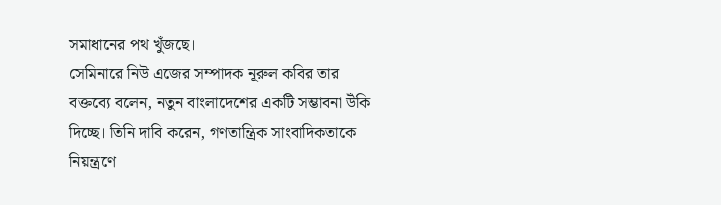সমাধানের পথ খুঁজছে।
সেমিনারে নিউ এজের সম্পাদক নূরুল কবির তার বক্তব্যে বলেন, নতুন বাংলাদেশের একটি সম্ভাবনা উঁকি দিচ্ছে। তিনি দাবি করেন, গণতান্ত্রিক সাংবাদিকতাকে নিয়ন্ত্রণে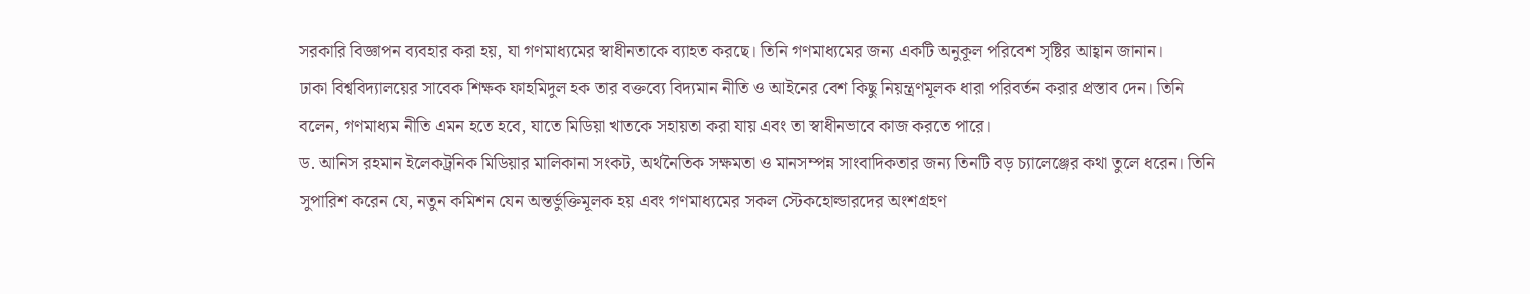সরকারি বিজ্ঞাপন ব্যবহার করা হয়, যা গণমাধ্যমের স্বাধীনতাকে ব্যাহত করছে। তিনি গণমাধ্যমের জন্য একটি অনুকূল পরিবেশ সৃষ্টির আহ্বান জানান।
ঢাকা বিশ্ববিদ্যালয়ের সাবেক শিক্ষক ফাহমিদুল হক তার বক্তব্যে বিদ্যমান নীতি ও আইনের বেশ কিছু নিয়ন্ত্রণমূলক ধারা পরিবর্তন করার প্রস্তাব দেন। তিনি বলেন, গণমাধ্যম নীতি এমন হতে হবে, যাতে মিডিয়া খাতকে সহায়তা করা যায় এবং তা স্বাধীনভাবে কাজ করতে পারে।
ড. আনিস রহমান ইলেকট্রনিক মিডিয়ার মালিকানা সংকট, অর্থনৈতিক সক্ষমতা ও মানসম্পন্ন সাংবাদিকতার জন্য তিনটি বড় চ্যালেঞ্জের কথা তুলে ধরেন। তিনি সুপারিশ করেন যে, নতুন কমিশন যেন অন্তর্ভুক্তিমূলক হয় এবং গণমাধ্যমের সকল স্টেকহোল্ডারদের অংশগ্রহণ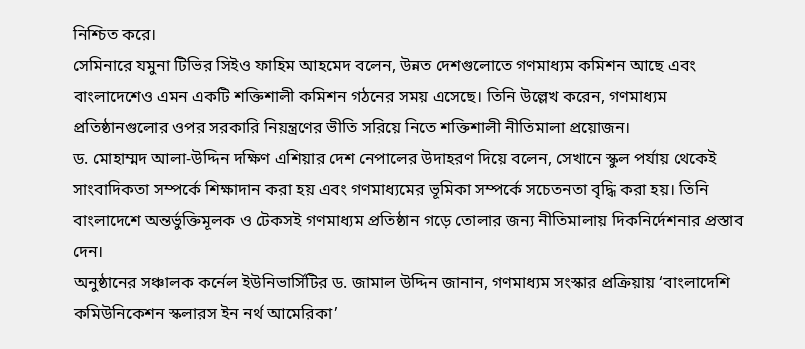নিশ্চিত করে।
সেমিনারে যমুনা টিভির সিইও ফাহিম আহমেদ বলেন, উন্নত দেশগুলোতে গণমাধ্যম কমিশন আছে এবং বাংলাদেশেও এমন একটি শক্তিশালী কমিশন গঠনের সময় এসেছে। তিনি উল্লেখ করেন, গণমাধ্যম প্রতিষ্ঠানগুলোর ওপর সরকারি নিয়ন্ত্রণের ভীতি সরিয়ে নিতে শক্তিশালী নীতিমালা প্রয়োজন।
ড. মোহাম্মদ আলা-উদ্দিন দক্ষিণ এশিয়ার দেশ নেপালের উদাহরণ দিয়ে বলেন, সেখানে স্কুল পর্যায় থেকেই সাংবাদিকতা সম্পর্কে শিক্ষাদান করা হয় এবং গণমাধ্যমের ভূমিকা সম্পর্কে সচেতনতা বৃদ্ধি করা হয়। তিনি বাংলাদেশে অন্তর্ভুক্তিমূলক ও টেকসই গণমাধ্যম প্রতিষ্ঠান গড়ে তোলার জন্য নীতিমালায় দিকনির্দেশনার প্রস্তাব দেন।
অনুষ্ঠানের সঞ্চালক কর্নেল ইউনিভার্সিটির ড. জামাল উদ্দিন জানান, গণমাধ্যম সংস্কার প্রক্রিয়ায় ‘বাংলাদেশি কমিউনিকেশন স্কলারস ইন নর্থ আমেরিকা’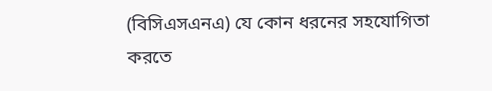(বিসিএসএনএ) যে কোন ধরনের সহযোগিতা করতে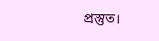প্রস্তুত।